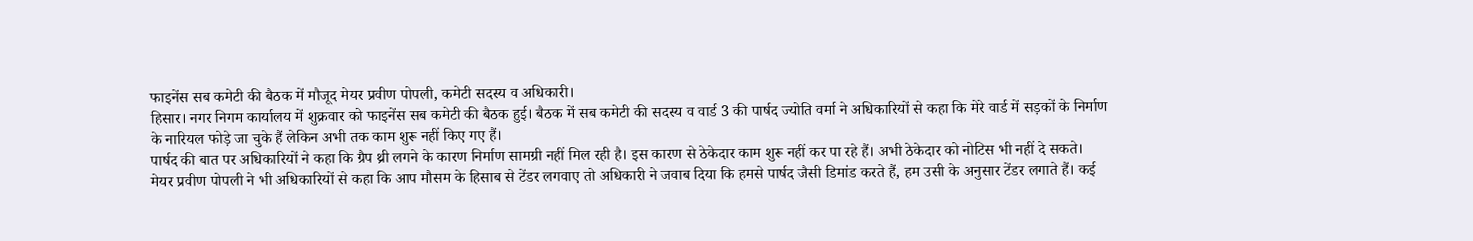फाइनेंस सब कमेटी की बैठक में मौजूद मेयर प्रवीण पोपली, कमेटी सदस्य व अधिकारी।
हिसार। नगर निगम कार्यालय में शुक्रवार को फाइनेंस सब कमेटी की बैठक हुई। बैठक में सब कमेटी की सदस्य व वार्ड 3 की पार्षद ज्योति वर्मा ने अधिकारियों से कहा कि मेरे वार्ड में सड़कों के निर्माण के नारियल फोड़े जा चुके हैं लेकिन अभी तक काम शुरू नहीं किए गए हैं।
पार्षद की बात पर अधिकारियों ने कहा कि ग्रैप थ्री लगने के कारण निर्माण सामग्री नहीं मिल रही है। इस कारण से ठेकेदार काम शुरू नहीं कर पा रहे हैं। अभी ठेकेदार को नोटिस भी नहीं दे सकते।
मेयर प्रवीण पोपली ने भी अधिकारियों से कहा कि आप मौसम के हिसाब से टेंडर लगवाए तो अधिकारी ने जवाब दिया कि हमसे पार्षद जैसी डिमांड करते हैं, हम उसी के अनुसार टेंडर लगाते हैं। कई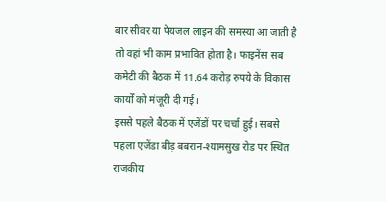बार सीवर या पेयजल लाइन की समस्या आ जाती है तो वहां भी काम प्रभावित होता है। फाइनेंस सब कमेटी की बैठक में 11.64 करोड़ रुपये के विकास कार्यों को मंजूरी दी गई।
इससे पहले बैठक में एजेंडों पर चर्चा हुई। सबसे पहला एजेंडा बीड़ बबरान-श्यामसुख रोड पर स्थित राजकीय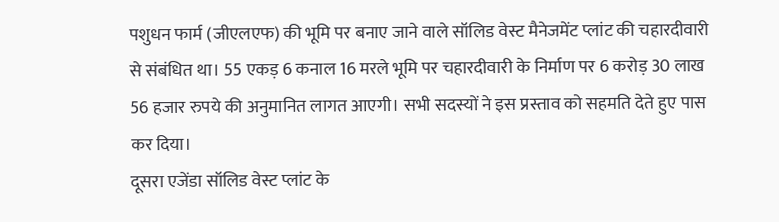पशुधन फार्म (जीएलएफ) की भूमि पर बनाए जाने वाले सॉलिड वेस्ट मैनेजमेंट प्लांट की चहारदीवारी से संबंधित था। 55 एकड़ 6 कनाल 16 मरले भूमि पर चहारदीवारी के निर्माण पर 6 करोड़ 30 लाख 56 हजार रुपये की अनुमानित लागत आएगी। सभी सदस्यों ने इस प्रस्ताव को सहमति देते हुए पास कर दिया।
दूसरा एजेंडा सॉलिड वेस्ट प्लांट के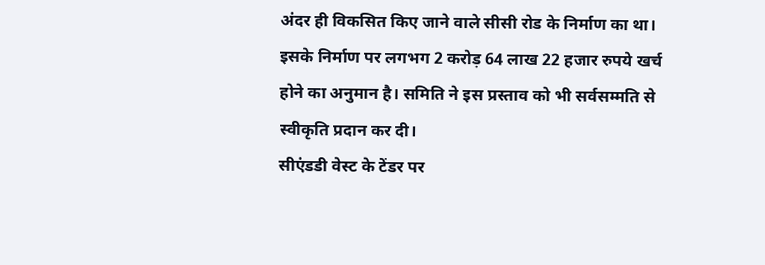अंदर ही विकसित किए जाने वाले सीसी रोड के निर्माण का था। इसके निर्माण पर लगभग 2 करोड़ 64 लाख 22 हजार रुपये खर्च होने का अनुमान है। समिति ने इस प्रस्ताव को भी सर्वसम्मति से स्वीकृति प्रदान कर दी।
सीएंडडी वेस्ट के टेंडर पर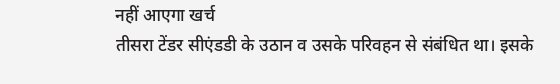नहीं आएगा खर्च
तीसरा टेंडर सीएंडडी के उठान व उसके परिवहन से संबंधित था। इसके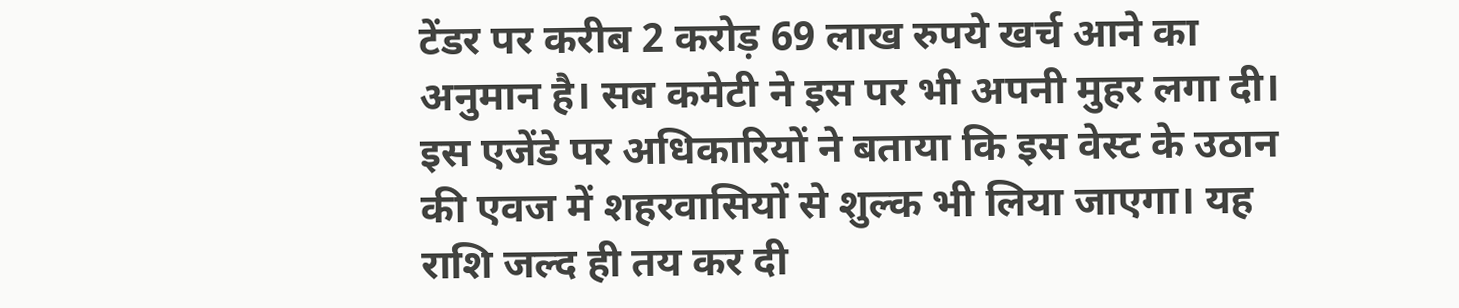टेंडर पर करीब 2 करोड़ 69 लाख रुपये खर्च आने का अनुमान है। सब कमेटी ने इस पर भी अपनी मुहर लगा दी। इस एजेंडे पर अधिकारियों ने बताया कि इस वेस्ट के उठान की एवज में शहरवासियों से शुल्क भी लिया जाएगा। यह राशि जल्द ही तय कर दी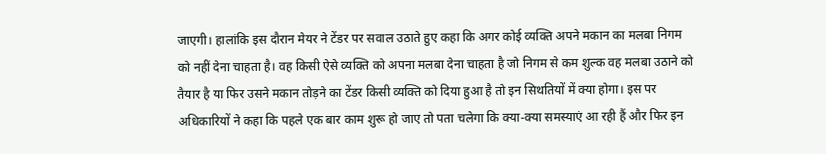जाएगी। हालांकि इस दौरान मेयर ने टेंडर पर सवाल उठाते हुए कहा कि अगर कोई व्यक्ति अपने मकान का मलबा निगम को नहीं देना चाहता है। वह किसी ऐसे व्यक्ति को अपना मलबा देना चाहता है जो निगम से कम शुल्क वह मलबा उठाने को तैयार है या फिर उसने मकान तोड़ने का टेंडर किसी व्यक्ति को दिया हुआ है तो इन सिथतियों में क्या होगा। इस पर अधिकारियों ने कहा कि पहले एक बार काम शुरू हो जाए तो पता चलेगा कि क्या-क्या समस्याएं आ रही हैं और फिर इन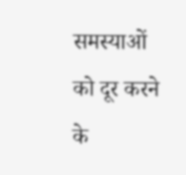समस्याओं को दूर करने के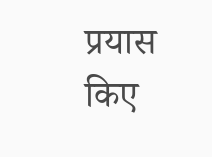प्रयास किए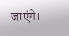जाएंगे।